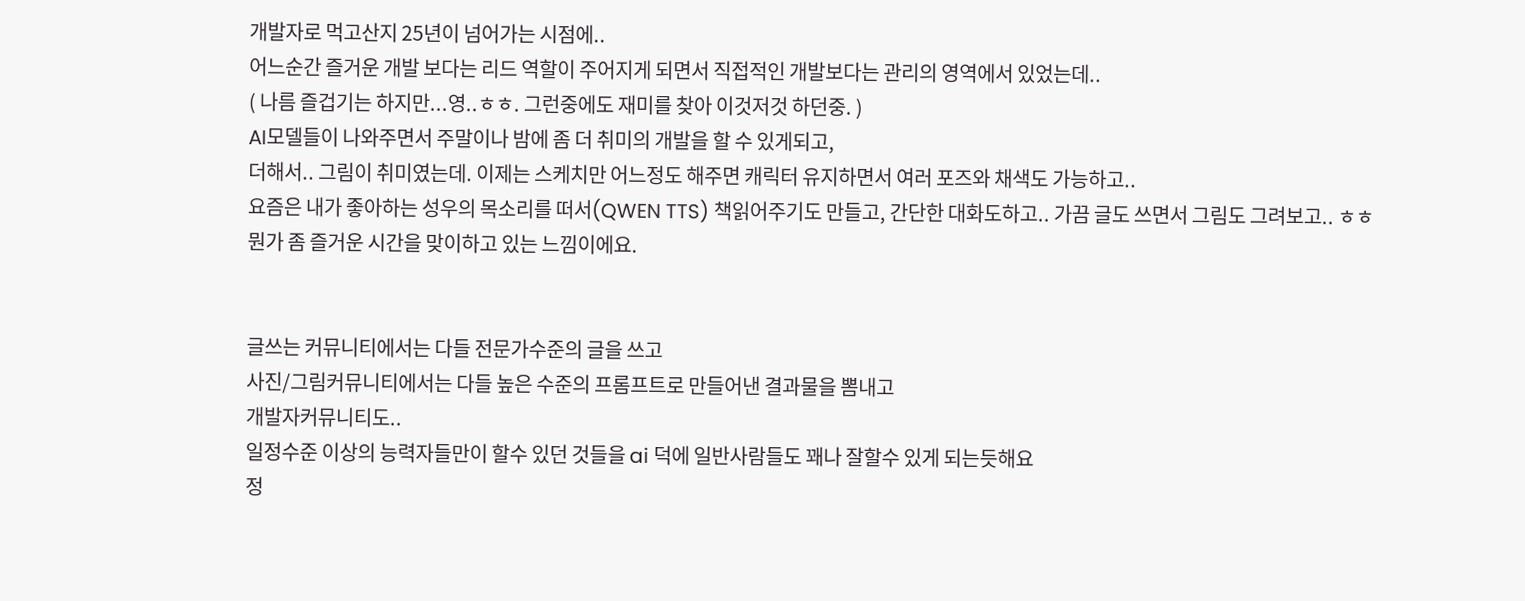개발자로 먹고산지 25년이 넘어가는 시점에..
어느순간 즐거운 개발 보다는 리드 역할이 주어지게 되면서 직접적인 개발보다는 관리의 영역에서 있었는데..
( 나름 즐겁기는 하지만...영..ㅎㅎ. 그런중에도 재미를 찾아 이것저것 하던중. )
AI모델들이 나와주면서 주말이나 밤에 좀 더 취미의 개발을 할 수 있게되고,
더해서.. 그림이 취미였는데. 이제는 스케치만 어느정도 해주면 캐릭터 유지하면서 여러 포즈와 채색도 가능하고..
요즘은 내가 좋아하는 성우의 목소리를 떠서(QWEN TTS) 책읽어주기도 만들고, 간단한 대화도하고.. 가끔 글도 쓰면서 그림도 그려보고.. ㅎㅎ
뭔가 좀 즐거운 시간을 맞이하고 있는 느낌이에요.


글쓰는 커뮤니티에서는 다들 전문가수준의 글을 쓰고
사진/그림커뮤니티에서는 다들 높은 수준의 프롬프트로 만들어낸 결과물을 뽐내고
개발자커뮤니티도..
일정수준 이상의 능력자들만이 할수 있던 것들을 ai 덕에 일반사람들도 꽤나 잘할수 있게 되는듯해요
정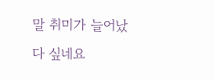말 취미가 늘어났다 싶네요